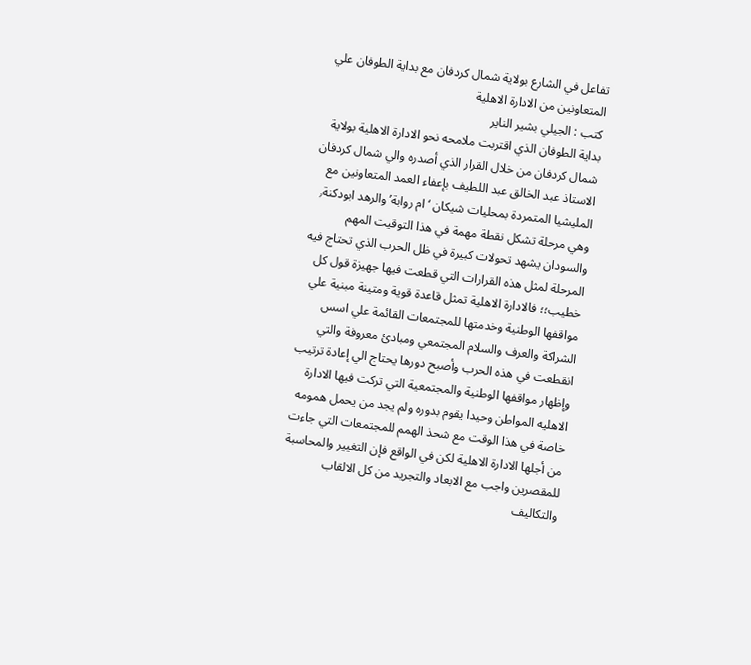تفاعل في الشارع بولاية شمال كردفان مع بداية الطوفان علي المتعاونين من الادارة الاهلية
كتب : الجيلي بشير الناير
بداية الطوفان الذي اقتربت ملامحه نحو الادارة الاهلية بولاية شمال كردفان من خلال القرار الذي أصدره والي شمال كردفان الاستاذ عبد الخالق عبد اللطيف بإعفاء العمد المتعاونين مع المليشيا المتمردة بمحليات شيكان ‘ ام روابة’ والرهد ابودكنة٫ وهي مرحلة تشكل نقطة مهمة في هذا التوقيت المهم والسودان يشهد تحولات كبيرة في ظل الحرب الذي تحتاج فيه المرحلة لمثل هذه القرارات التي قطعت فيها جهيزة قول كل خطيب؛؛ فالادارة الاهلية تمثل قاعدة قوية ومتينة مبنية علي مواقفها الوطنية وخدمتها للمجتمعات القائمة علي اسس الشراكة والعرف والسلام المجتمعي ومبادئ معروفة والتي انقطعت في هذه الحرب وأصبح دورها يحتاج الي إعادة ترتيب وإظهار مواقفها الوطنية والمجتمعية التي تركت فيها الادارة الاهليه المواطن وحيدا يقوم بدوره ولم يجد من يحمل همومه خاصة في هذا الوقت مع شحذ الهمم للمجتمعات التي جاءت من أجلها الادارة الاهلية لكن في الواقع فإن التغيير والمحاسبة للمقصرين واجب مع الابعاد والتجريد من كل الالقاب والتكاليف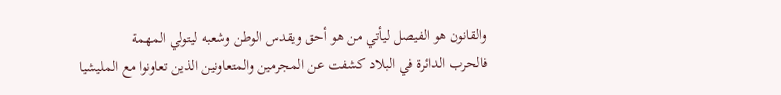والقانون هو الفيصل ليأتي من هو أحق ويقدس الوطن وشعبه ليتولي المهمة
فالحرب الدائرة في البلاد كشفت عن المجرمين والمتعاونين الذين تعاونوا مع المليشيا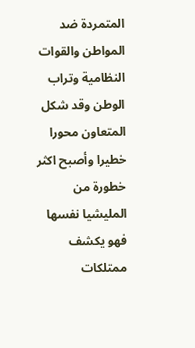المتمردة ضد المواطن والقوات النظامية وتراب الوطن وقد شكل المتعاون محورا خطيرا وأصبح اكثر خطورة من المليشيا نفسها فهو يكشف ممتلكات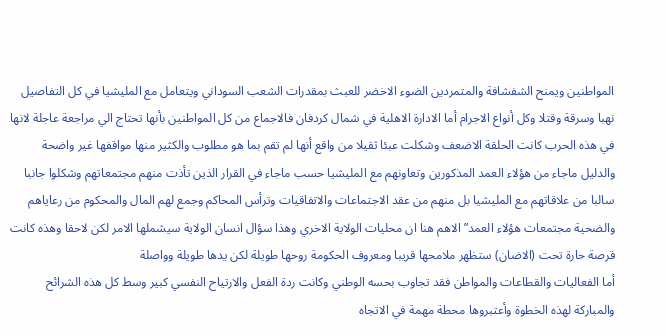المواطنين ويمنح الشفشافة والمتمردين الضوء الاخضر للعبث بمقدرات الشعب السوداني ويتعامل مع المليشيا في كل التفاصيل نهبا وسرقة وقتلا وكل أنواع الاجرام أما الادارة الاهلية في شمال كردفان فالاجماع من كل المواطنين بأنها تحتاج الي مراجعة عاجلة لانها في هذه الحرب كانت الحلقة الاضعف وشكلت عبئا ثقيلا من واقع أنها لم تقم بما هو مطلوب والكثير منها مواقفها غير واضحة والدليل ماجاء من هؤلاء العمد المذكورين وتعاونهم مع المليشيا حسب ماجاء في القرار الذين تأذت منهم مجتمعاتهم وشكلوا جانبا سالبا من علاقاتهم مع المليشيا بل منهم من عقد الاجتماعات والاتفاقيات وترأس المحاكم وجمع لهم المال والمحكوم من رعاياهم والضحية مجتمعات هؤلاء العمد” الاهم هنا ان محليات الولاية الاخري وهذا سؤال انسان الولاية سيشملها الامر لكن لاحقا وهذه كانت قرصة حارة تحت (الاضان) ستظهر ملامحها قريبا ومعروف الحكومة روحها طويلة لكن يدها طويلة وواصلة
أما الفعاليات والقطاعات والمواطن فقد تجاوب بحسه الوطني وكانت ردة الفعل والارتياح النفسي كبير وسط كل هذه الشرائح والمباركة لهذه الخطوة وأعتبروها محطة مهمة في الاتجاه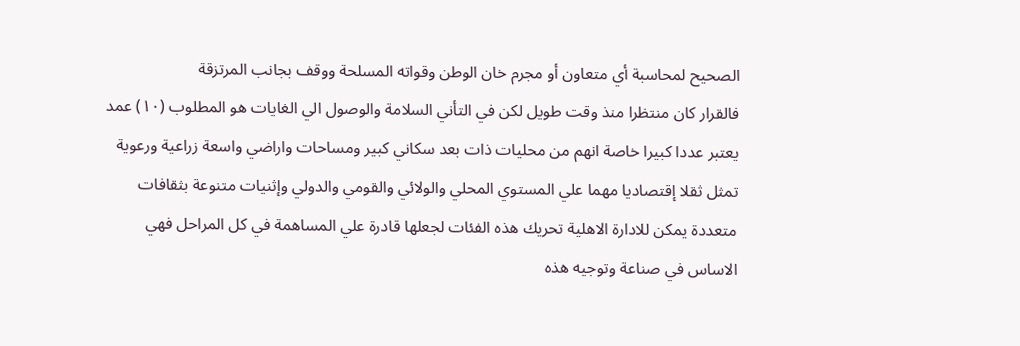الصحيح لمحاسبة أي متعاون أو مجرم خان الوطن وقواته المسلحة ووقف بجانب المرتزقة
فالقرار كان منتظرا منذ وقت طويل لكن في التأني السلامة والوصول الي الغايات هو المطلوب (١٠) عمد يعتبر عددا كبيرا خاصة انهم من محليات ذات بعد سكاني كبير ومساحات واراضي واسعة زراعية ورعوية تمثل ثقلا إقتصاديا مهما علي المستوي المحلي والولائي والقومي والدولي وإثنيات متنوعة بثقافات متعددة يمكن للادارة الاهلية تحريك هذه الفئات لجعلها قادرة علي المساهمة في كل المراحل فهي الاساس في صناعة وتوجيه هذه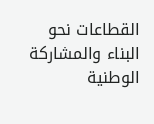القطاعات نحو البناء والمشاركة الوطنية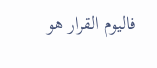فاليوم القرار هو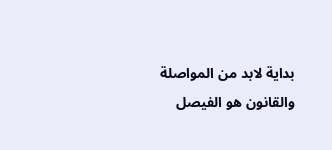بداية لابد من المواصلة والقانون هو الفيصل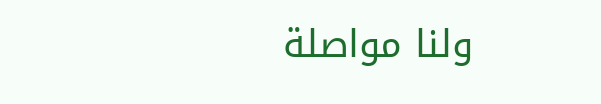ولنا مواصلة